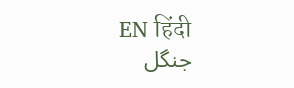EN हिंदी
جنگل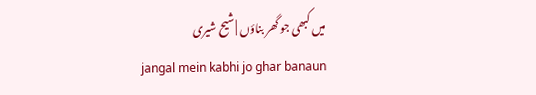میں کبھی جو گھر بناؤں | شیح شیری
jangal mein kabhi jo ghar banaun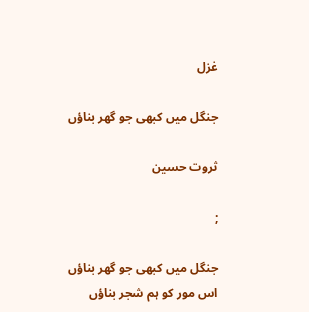غزل

جنگل میں کبھی جو گھر بناؤں

ثروت حسین

;

جنگل میں کبھی جو گھر بناؤں
اس مور کو ہم شجر بناؤں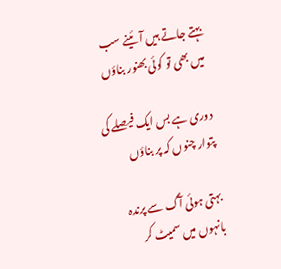بہتے جاتے ہیں آئینے سب
میں بھی تو کوئی بھنور بناؤں

دوری ہے بس ایک فیصلے کی
پتوار چنوں کہ پر بناؤں

بہتی ہوئی آگ سے پرندہ
بانہوں میں سمیٹ کر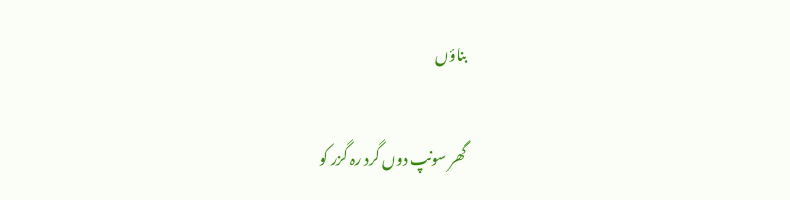بناؤں

گھر سونپ دوں گرد رہ گزر کو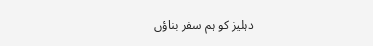دہلیز کو ہم سفر بناؤں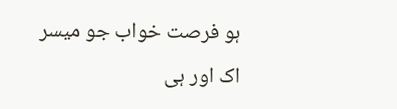ہو فرصت خواب جو میسر
اک اور ہی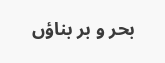بحر و بر بناؤں